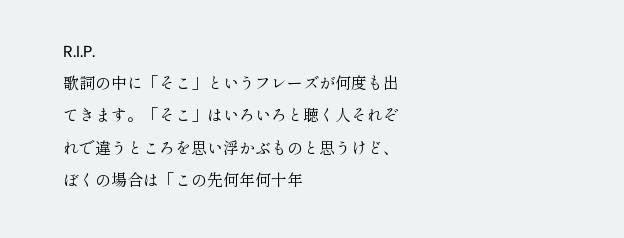R.I.P.
歌詞の中に「そこ」というフレーズが何度も出てきます。「そこ」はいろいろと聴く人それぞれで違うところを思い浮かぶものと思うけど、ぼくの場合は「この先何年何十年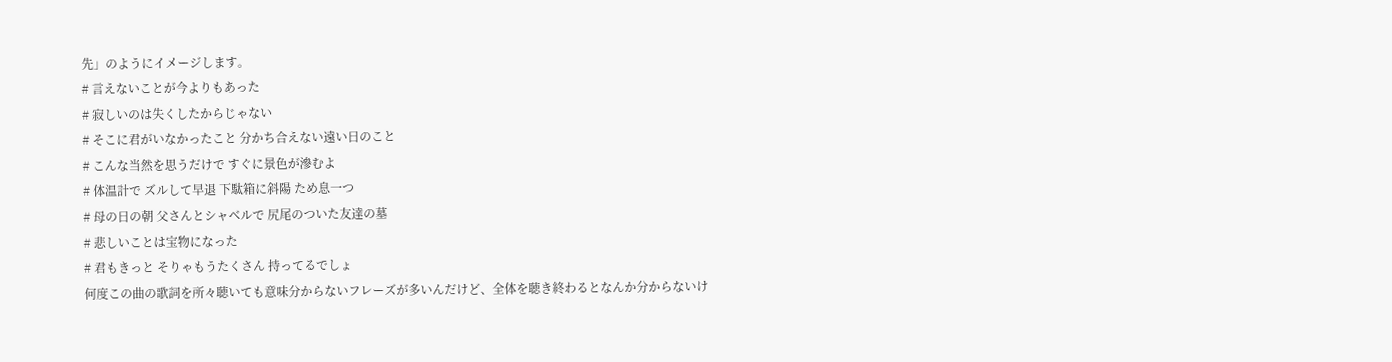先」のようにイメージします。
# 言えないことが今よりもあった
# 寂しいのは失くしたからじゃない
# そこに君がいなかったこと 分かち合えない遠い日のこと
# こんな当然を思うだけで すぐに景色が滲むよ
# 体温計で ズルして早退 下駄箱に斜陽 ため息一つ
# 母の日の朝 父さんとシャベルで 尻尾のついた友達の墓
# 悲しいことは宝物になった
# 君もきっと そりゃもうたくさん 持ってるでしょ
何度この曲の歌詞を所々聴いても意味分からないフレーズが多いんだけど、全体を聴き終わるとなんか分からないけ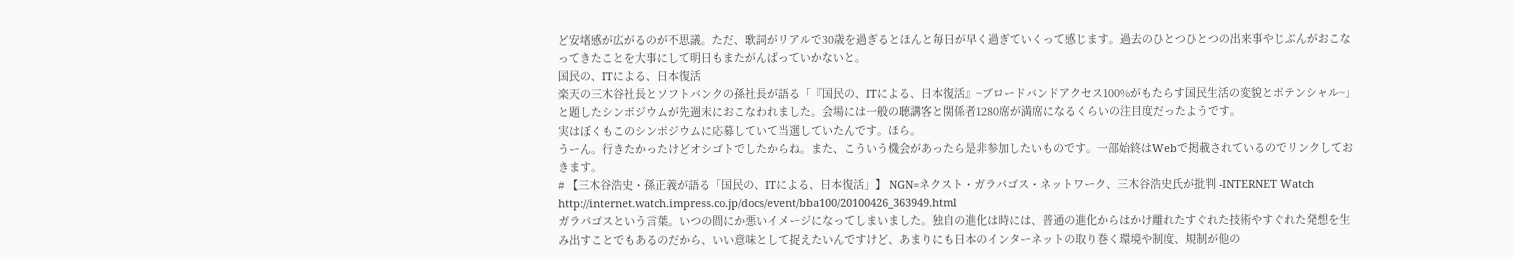ど安堵感が広がるのが不思議。ただ、歌詞がリアルで30歳を過ぎるとほんと毎日が早く過ぎていくって感じます。過去のひとつひとつの出来事やじぶんがおこなってきたことを大事にして明日もまたがんばっていかないと。
国民の、ITによる、日本復活
楽天の三木谷社長とソフトバンクの孫社長が語る「『国民の、ITによる、日本復活』~ブロードバンドアクセス100%がもたらす国民生活の変貌とポテンシャル~」と題したシンポジウムが先週末におこなわれました。会場には一般の聴講客と関係者1280席が満席になるくらいの注目度だったようです。
実はぼくもこのシンポジウムに応募していて当選していたんです。ほら。
うーん。行きたかったけどオシゴトでしたからね。また、こういう機会があったら是非参加したいものです。一部始終はWebで掲載されているのでリンクしておきます。
# 【三木谷浩史・孫正義が語る「国民の、ITによる、日本復活」】 NGN=ネクスト・ガラパゴス・ネットワーク、三木谷浩史氏が批判 -INTERNET Watch
http://internet.watch.impress.co.jp/docs/event/bba100/20100426_363949.html
ガラパゴスという言葉。いつの間にか悪いイメージになってしまいました。独自の進化は時には、普通の進化からはかけ離れたすぐれた技術やすぐれた発想を生み出すことでもあるのだから、いい意味として捉えたいんですけど、あまりにも日本のインターネットの取り巻く環境や制度、規制が他の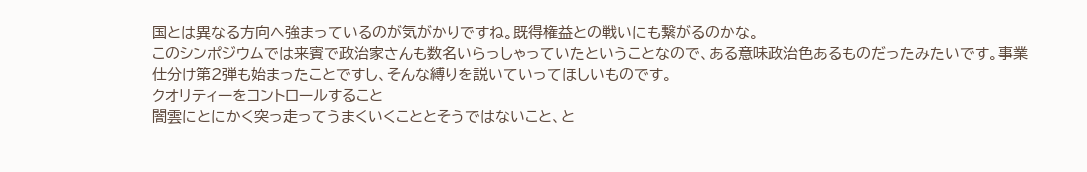国とは異なる方向へ強まっているのが気がかりですね。既得権益との戦いにも繋がるのかな。
このシンポジウムでは来賓で政治家さんも数名いらっしゃっていたということなので、ある意味政治色あるものだったみたいです。事業仕分け第2弾も始まったことですし、そんな縛りを説いていってほしいものです。
クオリティーをコントロールすること
闇雲にとにかく突っ走ってうまくいくこととそうではないこと、と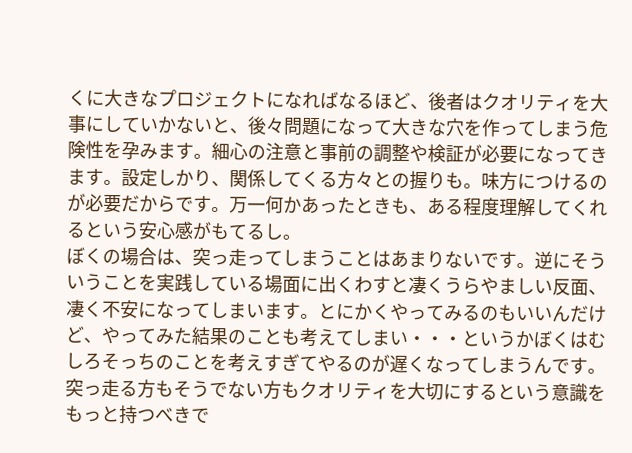くに大きなプロジェクトになればなるほど、後者はクオリティを大事にしていかないと、後々問題になって大きな穴を作ってしまう危険性を孕みます。細心の注意と事前の調整や検証が必要になってきます。設定しかり、関係してくる方々との握りも。味方につけるのが必要だからです。万一何かあったときも、ある程度理解してくれるという安心感がもてるし。
ぼくの場合は、突っ走ってしまうことはあまりないです。逆にそういうことを実践している場面に出くわすと凄くうらやましい反面、凄く不安になってしまいます。とにかくやってみるのもいいんだけど、やってみた結果のことも考えてしまい・・・というかぼくはむしろそっちのことを考えすぎてやるのが遅くなってしまうんです。
突っ走る方もそうでない方もクオリティを大切にするという意識をもっと持つべきで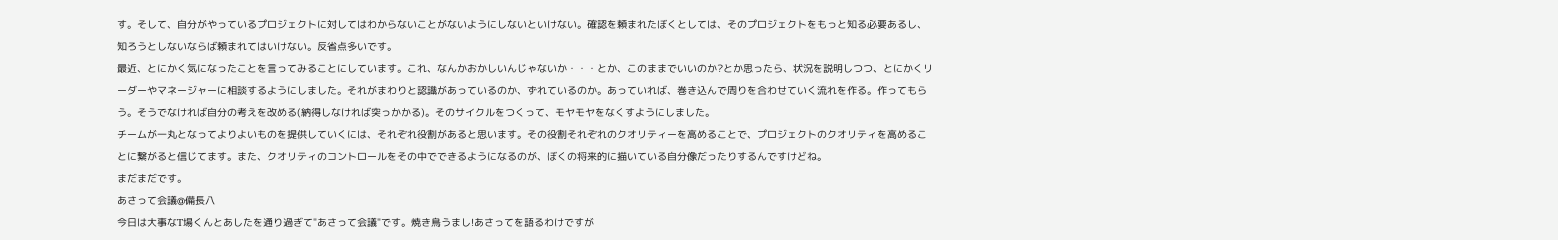す。そして、自分がやっているプロジェクトに対してはわからないことがないようにしないといけない。確認を頼まれたぼくとしては、そのプロジェクトをもっと知る必要あるし、知ろうとしないならば頼まれてはいけない。反省点多いです。
最近、とにかく気になったことを言ってみることにしています。これ、なんかおかしいんじゃないか・・・とか、このままでいいのか?とか思ったら、状況を説明しつつ、とにかくリーダーやマネージャーに相談するようにしました。それがまわりと認識があっているのか、ずれているのか。あっていれば、巻き込んで周りを合わせていく流れを作る。作ってもらう。そうでなければ自分の考えを改める(納得しなければ突っかかる)。そのサイクルをつくって、モヤモヤをなくすようにしました。
チームが一丸となってよりよいものを提供していくには、それぞれ役割があると思います。その役割それぞれのクオリティーを高めることで、プロジェクトのクオリティを高めることに繋がると信じてます。また、クオリティのコントロールをその中でできるようになるのが、ぼくの将来的に描いている自分像だったりするんですけどね。
まだまだです。
あさって会議@備長八
今日は大事なT場くんとあしたを通り過ぎて"あさって会議"です。焼き鳥うまし!あさってを語るわけですが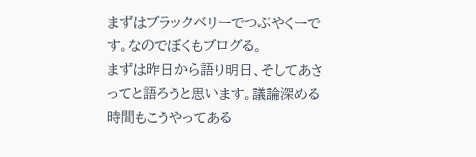まずはブラックベリーでつぶやくーです。なのでぼくもブログる。
まずは昨日から語り明日、そしてあさってと語ろうと思います。議論深める時間もこうやってある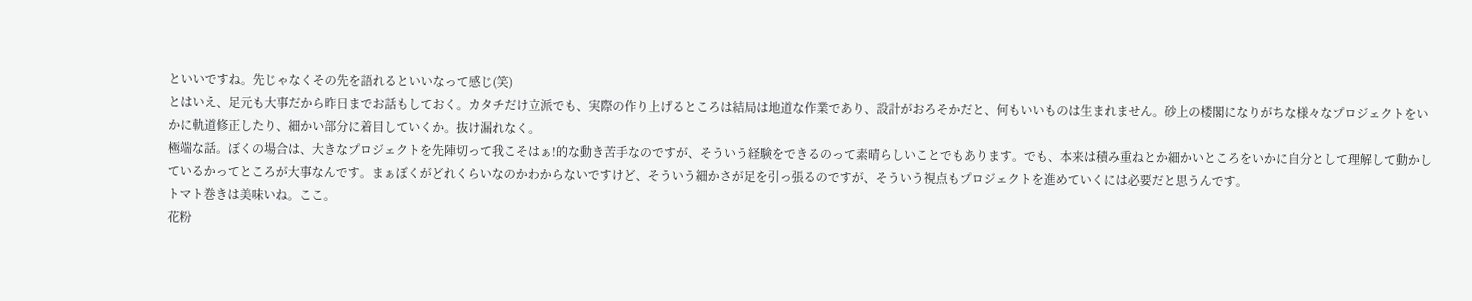といいですね。先じゃなくその先を語れるといいなって感じ(笑)
とはいえ、足元も大事だから昨日までお話もしておく。カタチだけ立派でも、実際の作り上げるところは結局は地道な作業であり、設計がおろそかだと、何もいいものは生まれません。砂上の楼閣になりがちな様々なプロジェクトをいかに軌道修正したり、細かい部分に着目していくか。抜け漏れなく。
極端な話。ぼくの場合は、大きなプロジェクトを先陣切って我こそはぁ!的な動き苦手なのですが、そういう経験をできるのって素晴らしいことでもあります。でも、本来は積み重ねとか細かいところをいかに自分として理解して動かしているかってところが大事なんです。まぁぼくがどれくらいなのかわからないですけど、そういう細かさが足を引っ張るのですが、そういう視点もプロジェクトを進めていくには必要だと思うんです。
トマト巻きは美味いね。ここ。
花粉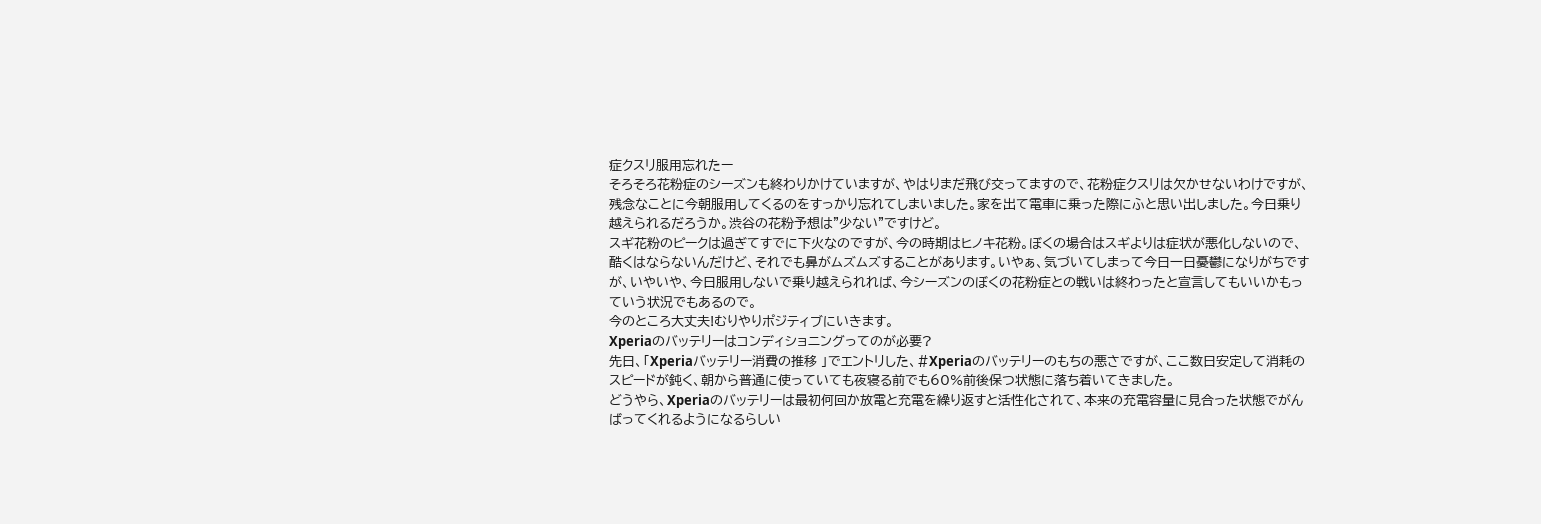症クスリ服用忘れたー
そろそろ花粉症のシーズンも終わりかけていますが、やはりまだ飛び交ってますので、花粉症クスリは欠かせないわけですが、残念なことに今朝服用してくるのをすっかり忘れてしまいました。家を出て電車に乗った際にふと思い出しました。今日乗り越えられるだろうか。渋谷の花粉予想は"少ない"ですけど。
スギ花粉のピークは過ぎてすでに下火なのですが、今の時期はヒノキ花粉。ぼくの場合はスギよりは症状が悪化しないので、酷くはならないんだけど、それでも鼻がムズムズすることがあります。いやぁ、気づいてしまって今日一日憂鬱になりがちですが、いやいや、今日服用しないで乗り越えられれば、今シーズンのぼくの花粉症との戦いは終わったと宣言してもいいかもっていう状況でもあるので。
今のところ大丈夫!むりやりポジティブにいきます。
Xperiaのバッテリーはコンディショニングってのが必要?
先日、「Xperiaバッテリー消費の推移 」でエントリした、#Xperiaのバッテリーのもちの悪さですが、ここ数日安定して消耗のスピードが鈍く、朝から普通に使っていても夜寝る前でも60%前後保つ状態に落ち着いてきました。
どうやら、Xperiaのバッテリーは最初何回か放電と充電を繰り返すと活性化されて、本来の充電容量に見合った状態でがんばってくれるようになるらしい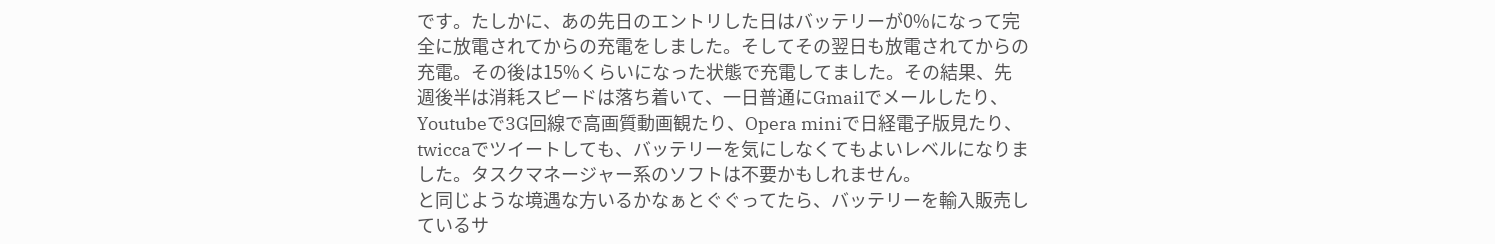です。たしかに、あの先日のエントリした日はバッテリーが0%になって完全に放電されてからの充電をしました。そしてその翌日も放電されてからの充電。その後は15%くらいになった状態で充電してました。その結果、先週後半は消耗スピードは落ち着いて、一日普通にGmailでメールしたり、Youtubeで3G回線で高画質動画観たり、Opera miniで日経電子版見たり、twiccaでツイートしても、バッテリーを気にしなくてもよいレベルになりました。タスクマネージャー系のソフトは不要かもしれません。
と同じような境遇な方いるかなぁとぐぐってたら、バッテリーを輸入販売しているサ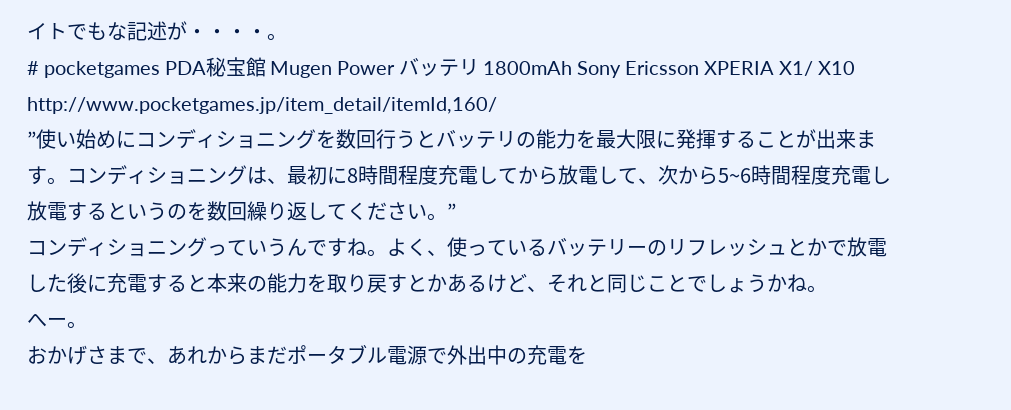イトでもな記述が・・・・。
# pocketgames PDA秘宝館 Mugen Power バッテリ 1800mAh Sony Ericsson XPERIA X1/ X10
http://www.pocketgames.jp/item_detail/itemId,160/
”使い始めにコンディショニングを数回行うとバッテリの能力を最大限に発揮することが出来ます。コンディショニングは、最初に8時間程度充電してから放電して、次から5~6時間程度充電し放電するというのを数回繰り返してください。”
コンディショニングっていうんですね。よく、使っているバッテリーのリフレッシュとかで放電した後に充電すると本来の能力を取り戻すとかあるけど、それと同じことでしょうかね。
へー。
おかげさまで、あれからまだポータブル電源で外出中の充電を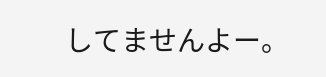してませんよー。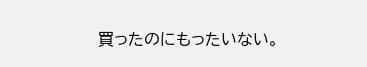買ったのにもったいない。